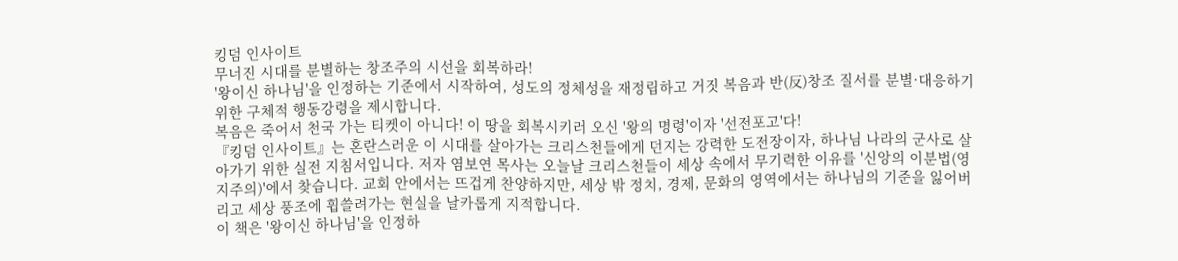킹덤 인사이트
무너진 시대를 분별하는 창조주의 시선을 회복하라!
'왕이신 하나님'을 인정하는 기준에서 시작하여, 성도의 정체성을 재정립하고 거짓 복음과 반(反)창조 질서를 분별·대응하기 위한 구체적 행동강령을 제시합니다.
복음은 죽어서 천국 가는 티켓이 아니다! 이 땅을 회복시키러 오신 '왕의 명령'이자 '선전포고'다!
『킹덤 인사이트』는 혼란스러운 이 시대를 살아가는 크리스천들에게 던지는 강력한 도전장이자, 하나님 나라의 군사로 살아가기 위한 실전 지침서입니다. 저자 염보연 목사는 오늘날 크리스천들이 세상 속에서 무기력한 이유를 '신앙의 이분법(영지주의)'에서 찾습니다. 교회 안에서는 뜨겁게 찬양하지만, 세상 밖 정치, 경제, 문화의 영역에서는 하나님의 기준을 잃어버리고 세상 풍조에 휩쓸려가는 현실을 날카롭게 지적합니다.
이 책은 '왕이신 하나님'을 인정하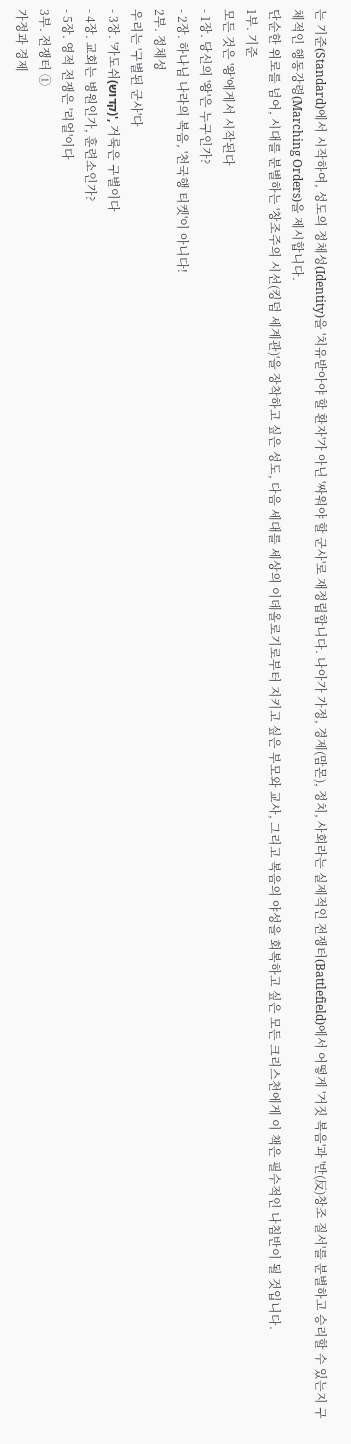는 기준(Standard)에서 시작하여, 성도의 정체성(Identity)을 '치유받아야 할 환자'가 아닌 '싸워야 할 군사'로 재정립합니다. 나아가 가정, 경제(맘몬), 정치, 사회라는 실제적인 전쟁터(Battlefield)에서 어떻게 '거짓 복음'과 '반(反)창조 질서'를 분별하고 승리할 수 있는지 구체적인 행동강령(Marching Orders)을 제시합니다.
단순한 위로를 넘어, 시대를 분별하는 '창조주의 시선(킹덤 세계관)'을 장착하고 싶은 성도, 다음 세대를 세상의 이데올로기로부터 지키고 싶은 부모와 교사, 그리고 복음의 야성을 회복하고 싶은 모든 크리스천에게 이 책은 필수적인 나침반이 될 것입니다.
1부. 기준
모든 것은 '왕'에게서 시작된다
- 1장. 당신의 '왕'은 누구인가?
- 2장. 하나님 나라의 복음, '천국행 티켓'이 아니다!
2부. 정체성
우리는 '구별된 군사'다
- 3장. '카도쉬(קדוש)', 거룩은 구별이다
- 4장. 교회는 병원인가, 훈련소인가?
- 5장. 영적 전쟁은 '리얼'이다
3부. 전쟁터 ①
가정과 경제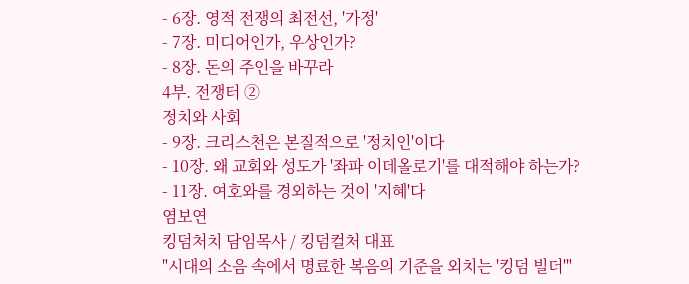- 6장. 영적 전쟁의 최전선, '가정'
- 7장. 미디어인가, 우상인가?
- 8장. 돈의 주인을 바꾸라
4부. 전쟁터 ②
정치와 사회
- 9장. 크리스천은 본질적으로 '정치인'이다
- 10장. 왜 교회와 성도가 '좌파 이데올로기'를 대적해야 하는가?
- 11장. 여호와를 경외하는 것이 '지혜'다
염보연
킹덤처치 담임목사 / 킹덤컬처 대표
"시대의 소음 속에서 명료한 복음의 기준을 외치는 '킹덤 빌더'"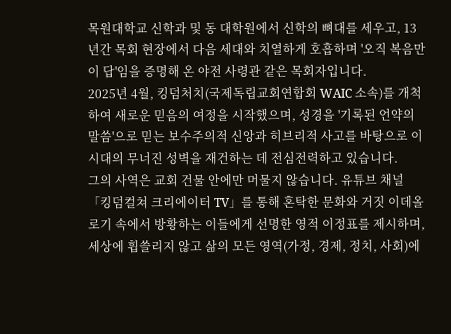목원대학교 신학과 및 동 대학원에서 신학의 뼈대를 세우고, 13년간 목회 현장에서 다음 세대와 치열하게 호흡하며 '오직 복음만이 답'임을 증명해 온 야전 사령관 같은 목회자입니다.
2025년 4월, 킹덤처치(국제독립교회연합회 WAIC 소속)를 개척하여 새로운 믿음의 여정을 시작했으며, 성경을 '기록된 언약의 말씀'으로 믿는 보수주의적 신앙과 히브리적 사고를 바탕으로 이 시대의 무너진 성벽을 재건하는 데 전심전력하고 있습니다.
그의 사역은 교회 건물 안에만 머물지 않습니다. 유튜브 채널 「킹덤컬쳐 크리에이터 TV」를 통해 혼탁한 문화와 거짓 이데올로기 속에서 방황하는 이들에게 선명한 영적 이정표를 제시하며, 세상에 휩쓸리지 않고 삶의 모든 영역(가정, 경제, 정치, 사회)에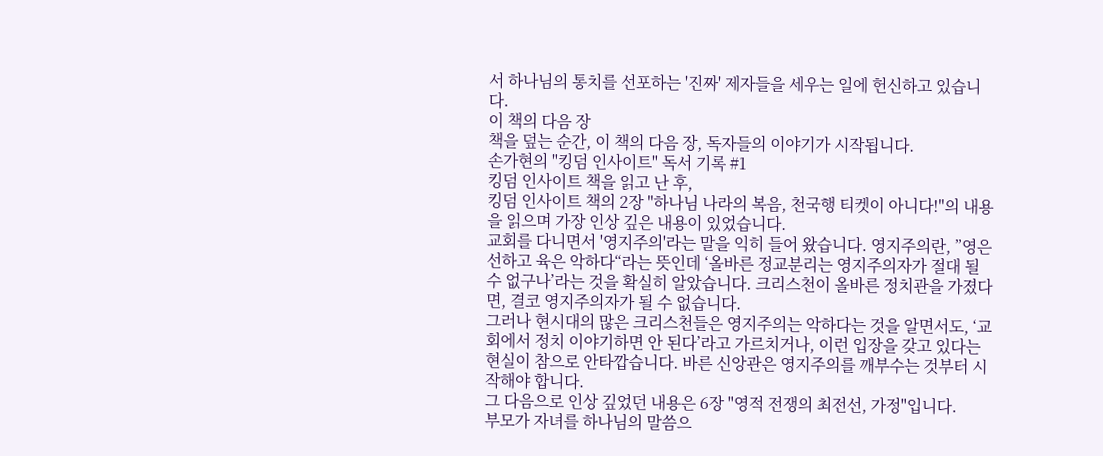서 하나님의 통치를 선포하는 '진짜' 제자들을 세우는 일에 헌신하고 있습니다.
이 책의 다음 장
책을 덮는 순간, 이 책의 다음 장, 독자들의 이야기가 시작됩니다.
손가현의 "킹덤 인사이트" 독서 기록 #1
킹덤 인사이트 책을 읽고 난 후,
킹덤 인사이트 책의 2장 "하나님 나라의 복음, 천국행 티켓이 아니다!"의 내용을 읽으며 가장 인상 깊은 내용이 있었습니다.
교회를 다니면서 '영지주의'라는 말을 익히 들어 왔습니다. 영지주의란, ”영은 선하고 육은 악하다“라는 뜻인데 ‘올바른 정교분리는 영지주의자가 절대 될 수 없구나’라는 것을 확실히 알았습니다. 크리스천이 올바른 정치관을 가졌다면, 결코 영지주의자가 될 수 없습니다.
그러나 현시대의 많은 크리스천들은 영지주의는 악하다는 것을 알면서도, ‘교회에서 정치 이야기하면 안 된다’라고 가르치거나, 이런 입장을 갖고 있다는 현실이 참으로 안타깝습니다. 바른 신앙관은 영지주의를 깨부수는 것부터 시작해야 합니다.
그 다음으로 인상 깊었던 내용은 6장 "영적 전쟁의 최전선, 가정"입니다.
부모가 자녀를 하나님의 말씀으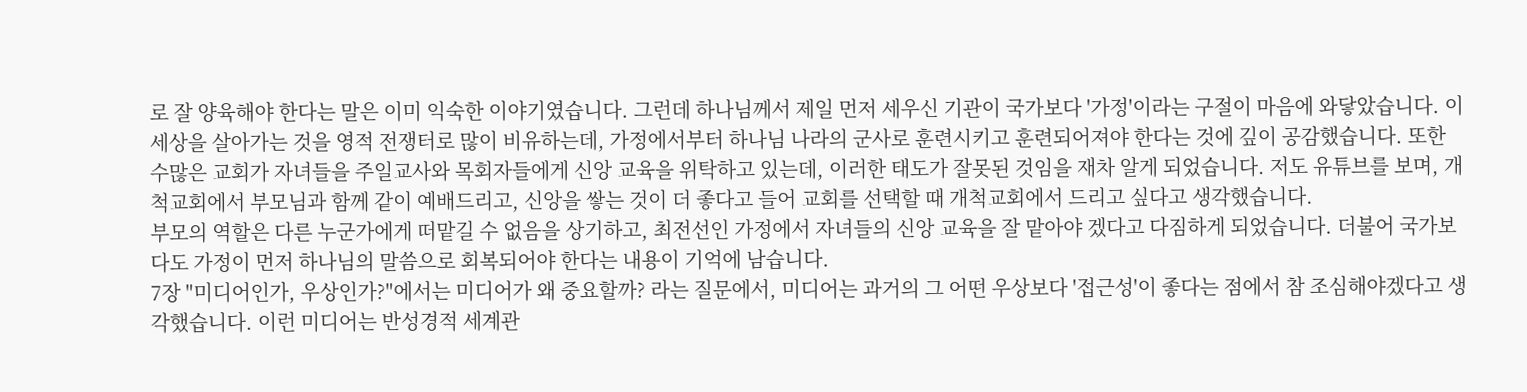로 잘 양육해야 한다는 말은 이미 익숙한 이야기였습니다. 그런데 하나님께서 제일 먼저 세우신 기관이 국가보다 '가정'이라는 구절이 마음에 와닿았습니다. 이 세상을 살아가는 것을 영적 전쟁터로 많이 비유하는데, 가정에서부터 하나님 나라의 군사로 훈련시키고 훈련되어져야 한다는 것에 깊이 공감했습니다. 또한 수많은 교회가 자녀들을 주일교사와 목회자들에게 신앙 교육을 위탁하고 있는데, 이러한 태도가 잘못된 것임을 재차 알게 되었습니다. 저도 유튜브를 보며, 개척교회에서 부모님과 함께 같이 예배드리고, 신앙을 쌓는 것이 더 좋다고 들어 교회를 선택할 때 개척교회에서 드리고 싶다고 생각했습니다.
부모의 역할은 다른 누군가에게 떠맡길 수 없음을 상기하고, 최전선인 가정에서 자녀들의 신앙 교육을 잘 맡아야 겠다고 다짐하게 되었습니다. 더불어 국가보다도 가정이 먼저 하나님의 말씀으로 회복되어야 한다는 내용이 기억에 남습니다.
7장 "미디어인가, 우상인가?"에서는 미디어가 왜 중요할까? 라는 질문에서, 미디어는 과거의 그 어떤 우상보다 '접근성'이 좋다는 점에서 참 조심해야겠다고 생각했습니다. 이런 미디어는 반성경적 세계관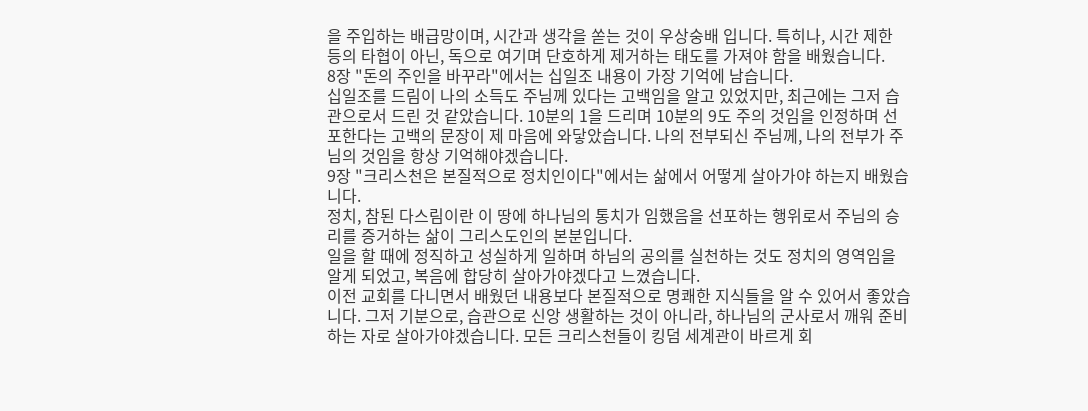을 주입하는 배급망이며, 시간과 생각을 쏟는 것이 우상숭배 입니다. 특히나, 시간 제한 등의 타협이 아닌, 독으로 여기며 단호하게 제거하는 태도를 가져야 함을 배웠습니다.
8장 "돈의 주인을 바꾸라"에서는 십일조 내용이 가장 기억에 남습니다.
십일조를 드림이 나의 소득도 주님께 있다는 고백임을 알고 있었지만, 최근에는 그저 습관으로서 드린 것 같았습니다. 10분의 1을 드리며 10분의 9도 주의 것임을 인정하며 선포한다는 고백의 문장이 제 마음에 와닿았습니다. 나의 전부되신 주님께, 나의 전부가 주님의 것임을 항상 기억해야겠습니다.
9장 "크리스천은 본질적으로 정치인이다"에서는 삶에서 어떻게 살아가야 하는지 배웠습니다.
정치, 참된 다스림이란 이 땅에 하나님의 통치가 임했음을 선포하는 행위로서 주님의 승리를 증거하는 삶이 그리스도인의 본분입니다.
일을 할 때에 정직하고 성실하게 일하며 하님의 공의를 실천하는 것도 정치의 영역임을 알게 되었고, 복음에 합당히 살아가야겠다고 느꼈습니다.
이전 교회를 다니면서 배웠던 내용보다 본질적으로 명쾌한 지식들을 알 수 있어서 좋았습니다. 그저 기분으로, 습관으로 신앙 생활하는 것이 아니라, 하나님의 군사로서 깨워 준비하는 자로 살아가야겠습니다. 모든 크리스천들이 킹덤 세계관이 바르게 회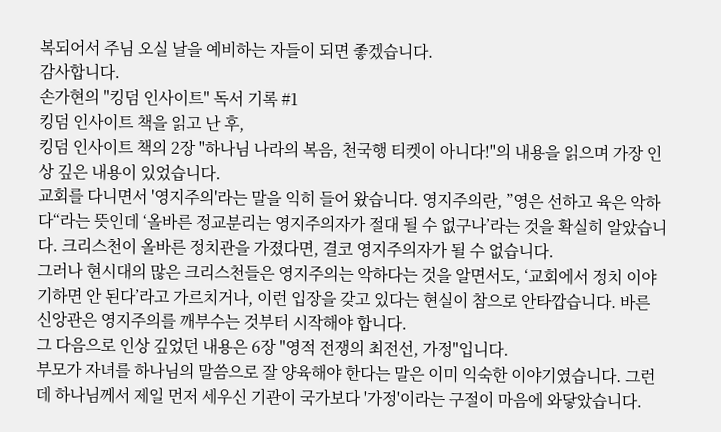복되어서 주님 오실 날을 예비하는 자들이 되면 좋겠습니다.
감사합니다.
손가현의 "킹덤 인사이트" 독서 기록 #1
킹덤 인사이트 책을 읽고 난 후,
킹덤 인사이트 책의 2장 "하나님 나라의 복음, 천국행 티켓이 아니다!"의 내용을 읽으며 가장 인상 깊은 내용이 있었습니다.
교회를 다니면서 '영지주의'라는 말을 익히 들어 왔습니다. 영지주의란, ”영은 선하고 육은 악하다“라는 뜻인데 ‘올바른 정교분리는 영지주의자가 절대 될 수 없구나’라는 것을 확실히 알았습니다. 크리스천이 올바른 정치관을 가졌다면, 결코 영지주의자가 될 수 없습니다.
그러나 현시대의 많은 크리스천들은 영지주의는 악하다는 것을 알면서도, ‘교회에서 정치 이야기하면 안 된다’라고 가르치거나, 이런 입장을 갖고 있다는 현실이 참으로 안타깝습니다. 바른 신앙관은 영지주의를 깨부수는 것부터 시작해야 합니다.
그 다음으로 인상 깊었던 내용은 6장 "영적 전쟁의 최전선, 가정"입니다.
부모가 자녀를 하나님의 말씀으로 잘 양육해야 한다는 말은 이미 익숙한 이야기였습니다. 그런데 하나님께서 제일 먼저 세우신 기관이 국가보다 '가정'이라는 구절이 마음에 와닿았습니다.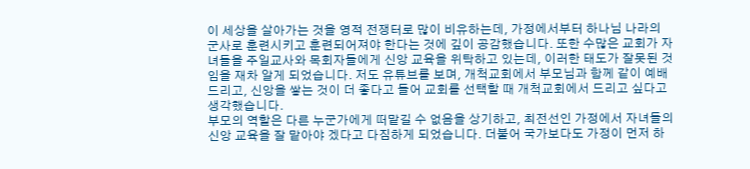이 세상을 살아가는 것을 영적 전쟁터로 많이 비유하는데, 가정에서부터 하나님 나라의 군사로 훈련시키고 훈련되어져야 한다는 것에 깊이 공감했습니다. 또한 수많은 교회가 자녀들을 주일교사와 목회자들에게 신앙 교육을 위탁하고 있는데, 이러한 태도가 잘못된 것임을 재차 알게 되었습니다. 저도 유튜브를 보며, 개척교회에서 부모님과 함께 같이 예배드리고, 신앙을 쌓는 것이 더 좋다고 들어 교회를 선택할 때 개척교회에서 드리고 싶다고 생각했습니다.
부모의 역할은 다른 누군가에게 떠맡길 수 없음을 상기하고, 최전선인 가정에서 자녀들의 신앙 교육을 잘 맡아야 겠다고 다짐하게 되었습니다. 더불어 국가보다도 가정이 먼저 하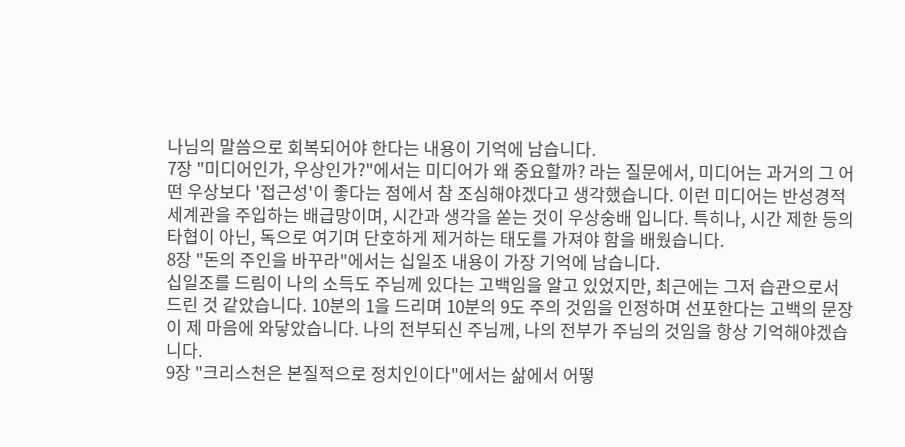나님의 말씀으로 회복되어야 한다는 내용이 기억에 남습니다.
7장 "미디어인가, 우상인가?"에서는 미디어가 왜 중요할까? 라는 질문에서, 미디어는 과거의 그 어떤 우상보다 '접근성'이 좋다는 점에서 참 조심해야겠다고 생각했습니다. 이런 미디어는 반성경적 세계관을 주입하는 배급망이며, 시간과 생각을 쏟는 것이 우상숭배 입니다. 특히나, 시간 제한 등의 타협이 아닌, 독으로 여기며 단호하게 제거하는 태도를 가져야 함을 배웠습니다.
8장 "돈의 주인을 바꾸라"에서는 십일조 내용이 가장 기억에 남습니다.
십일조를 드림이 나의 소득도 주님께 있다는 고백임을 알고 있었지만, 최근에는 그저 습관으로서 드린 것 같았습니다. 10분의 1을 드리며 10분의 9도 주의 것임을 인정하며 선포한다는 고백의 문장이 제 마음에 와닿았습니다. 나의 전부되신 주님께, 나의 전부가 주님의 것임을 항상 기억해야겠습니다.
9장 "크리스천은 본질적으로 정치인이다"에서는 삶에서 어떻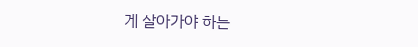게 살아가야 하는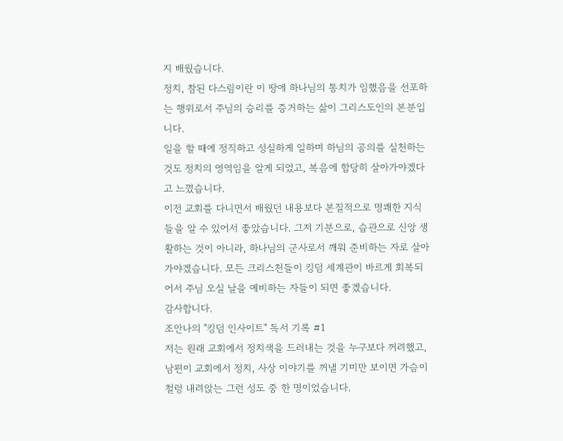지 배웠습니다.
정치, 참된 다스림이란 이 땅에 하나님의 통치가 임했음을 선포하는 행위로서 주님의 승리를 증거하는 삶이 그리스도인의 본분입니다.
일을 할 때에 정직하고 성실하게 일하며 하님의 공의를 실천하는 것도 정치의 영역임을 알게 되었고, 복음에 합당히 살아가야겠다고 느꼈습니다.
이전 교회를 다니면서 배웠던 내용보다 본질적으로 명쾌한 지식들을 알 수 있어서 좋았습니다. 그저 기분으로, 습관으로 신앙 생활하는 것이 아니라, 하나님의 군사로서 깨워 준비하는 자로 살아가야겠습니다. 모든 크리스천들이 킹덤 세계관이 바르게 회복되어서 주님 오실 날을 예비하는 자들이 되면 좋겠습니다.
감사합니다.
조안나의 "킹덤 인사이트" 독서 기록 #1
저는 원래 교회에서 정치색을 드러내는 것을 누구보다 꺼려했고, 남편이 교회에서 정치, 사상 이야기를 꺼낼 기미만 보이면 가슴이 철렁 내려앉는 그런 성도 중 한 명이었습니다.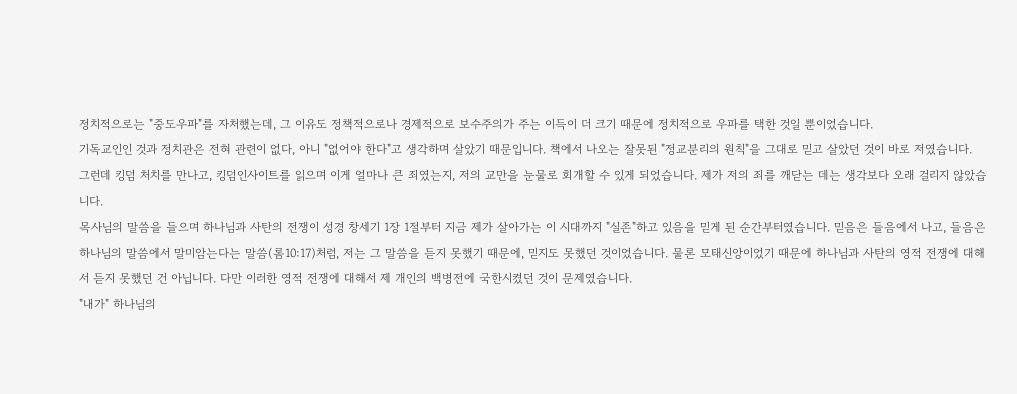정치적으로는 "중도우파"를 자처했는데, 그 이유도 정책적으로나 경제적으로 보수주의가 주는 이득이 더 크기 때문에 정치적으로 우파를 택한 것일 뿐이었습니다.
기독교인인 것과 정치관은 전혀 관련이 없다, 아니 "없어야 한다"고 생각하며 살았기 때문입니다. 책에서 나오는 잘못된 "정교분리의 원칙"을 그대로 믿고 살았던 것이 바로 저였습니다.
그런데 킹덤 처치를 만나고, 킹덤인사이트를 읽으며 이게 얼마나 큰 죄였는지, 저의 교만을 눈물로 회개할 수 있게 되었습니다. 제가 저의 죄를 깨닫는 데는 생각보다 오래 걸리지 않았습니다.
목사님의 말씀을 들으며 하나님과 사탄의 전쟁이 성경 창세기 1장 1절부터 지금 제가 살아가는 이 시대까지 "실존"하고 있음을 믿게 된 순간부터였습니다. 믿음은 들음에서 나고, 들음은 하나님의 말씀에서 말미암는다는 말씀(롬10:17)처럼, 저는 그 말씀을 듣지 못했기 때문에, 믿지도 못했던 것이었습니다. 물론 모태신앙이었기 때문에 하나님과 사탄의 영적 전쟁에 대해서 듣지 못했던 건 아닙니다. 다만 이러한 영적 전쟁에 대해서 제 개인의 백병전에 국한시켰던 것이 문제였습니다.
"내가" 하나님의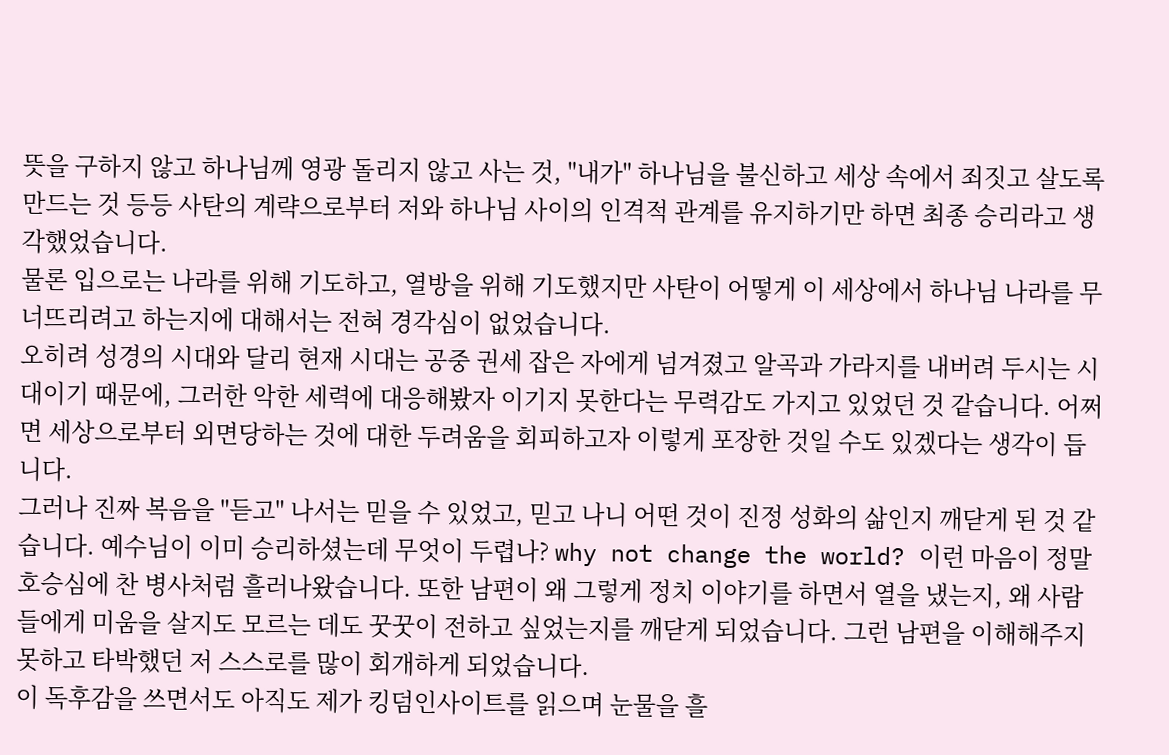뜻을 구하지 않고 하나님께 영광 돌리지 않고 사는 것, "내가" 하나님을 불신하고 세상 속에서 죄짓고 살도록 만드는 것 등등 사탄의 계략으로부터 저와 하나님 사이의 인격적 관계를 유지하기만 하면 최종 승리라고 생각했었습니다.
물론 입으로는 나라를 위해 기도하고, 열방을 위해 기도했지만 사탄이 어떻게 이 세상에서 하나님 나라를 무너뜨리려고 하는지에 대해서는 전혀 경각심이 없었습니다.
오히려 성경의 시대와 달리 현재 시대는 공중 권세 잡은 자에게 넘겨졌고 알곡과 가라지를 내버려 두시는 시대이기 때문에, 그러한 악한 세력에 대응해봤자 이기지 못한다는 무력감도 가지고 있었던 것 같습니다. 어쩌면 세상으로부터 외면당하는 것에 대한 두려움을 회피하고자 이렇게 포장한 것일 수도 있겠다는 생각이 듭니다.
그러나 진짜 복음을 "듣고" 나서는 믿을 수 있었고, 믿고 나니 어떤 것이 진정 성화의 삶인지 깨닫게 된 것 같습니다. 예수님이 이미 승리하셨는데 무엇이 두렵나? why not change the world? 이런 마음이 정말 호승심에 찬 병사처럼 흘러나왔습니다. 또한 남편이 왜 그렇게 정치 이야기를 하면서 열을 냈는지, 왜 사람들에게 미움을 살지도 모르는 데도 꿋꿋이 전하고 싶었는지를 깨닫게 되었습니다. 그런 남편을 이해해주지 못하고 타박했던 저 스스로를 많이 회개하게 되었습니다.
이 독후감을 쓰면서도 아직도 제가 킹덤인사이트를 읽으며 눈물을 흘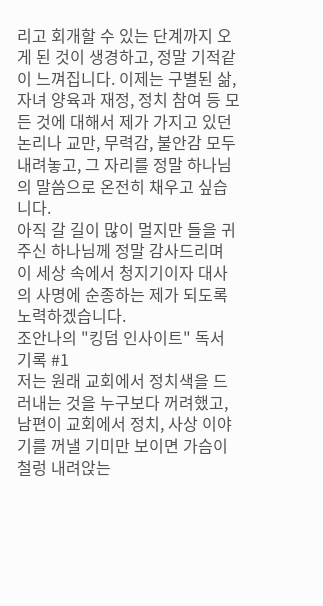리고 회개할 수 있는 단계까지 오게 된 것이 생경하고, 정말 기적같이 느껴집니다. 이제는 구별된 삶, 자녀 양육과 재정, 정치 참여 등 모든 것에 대해서 제가 가지고 있던 논리나 교만, 무력감, 불안감 모두 내려놓고, 그 자리를 정말 하나님의 말씀으로 온전히 채우고 싶습니다.
아직 갈 길이 많이 멀지만 들을 귀 주신 하나님께 정말 감사드리며 이 세상 속에서 청지기이자 대사의 사명에 순종하는 제가 되도록 노력하겠습니다.
조안나의 "킹덤 인사이트" 독서 기록 #1
저는 원래 교회에서 정치색을 드러내는 것을 누구보다 꺼려했고, 남편이 교회에서 정치, 사상 이야기를 꺼낼 기미만 보이면 가슴이 철렁 내려앉는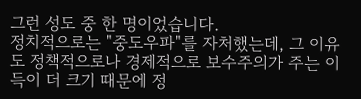그런 성도 중 한 명이었습니다.
정치적으로는 "중도우파"를 자처했는데, 그 이유도 정책적으로나 경제적으로 보수주의가 주는 이득이 더 크기 때문에 정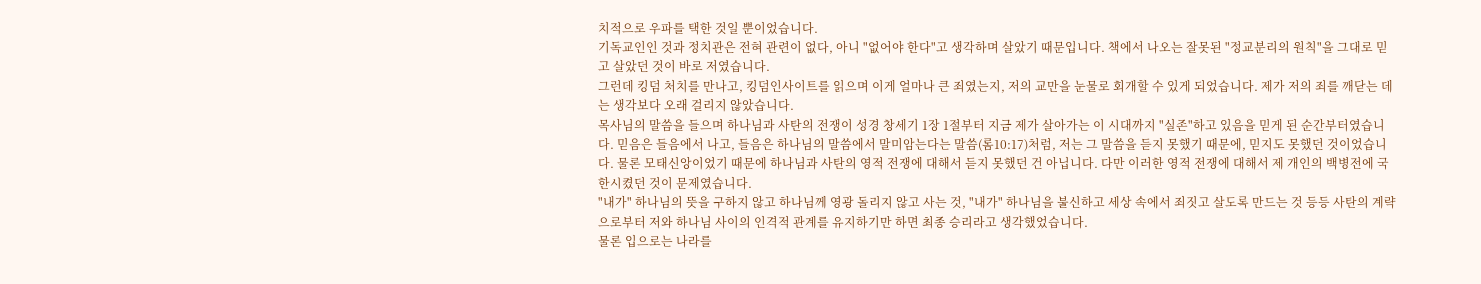치적으로 우파를 택한 것일 뿐이었습니다.
기독교인인 것과 정치관은 전혀 관련이 없다, 아니 "없어야 한다"고 생각하며 살았기 때문입니다. 책에서 나오는 잘못된 "정교분리의 원칙"을 그대로 믿고 살았던 것이 바로 저였습니다.
그런데 킹덤 처치를 만나고, 킹덤인사이트를 읽으며 이게 얼마나 큰 죄였는지, 저의 교만을 눈물로 회개할 수 있게 되었습니다. 제가 저의 죄를 깨닫는 데는 생각보다 오래 걸리지 않았습니다.
목사님의 말씀을 들으며 하나님과 사탄의 전쟁이 성경 창세기 1장 1절부터 지금 제가 살아가는 이 시대까지 "실존"하고 있음을 믿게 된 순간부터였습니다. 믿음은 들음에서 나고, 들음은 하나님의 말씀에서 말미암는다는 말씀(롬10:17)처럼, 저는 그 말씀을 듣지 못했기 때문에, 믿지도 못했던 것이었습니다. 물론 모태신앙이었기 때문에 하나님과 사탄의 영적 전쟁에 대해서 듣지 못했던 건 아닙니다. 다만 이러한 영적 전쟁에 대해서 제 개인의 백병전에 국한시켰던 것이 문제였습니다.
"내가" 하나님의 뜻을 구하지 않고 하나님께 영광 돌리지 않고 사는 것, "내가" 하나님을 불신하고 세상 속에서 죄짓고 살도록 만드는 것 등등 사탄의 계략으로부터 저와 하나님 사이의 인격적 관계를 유지하기만 하면 최종 승리라고 생각했었습니다.
물론 입으로는 나라를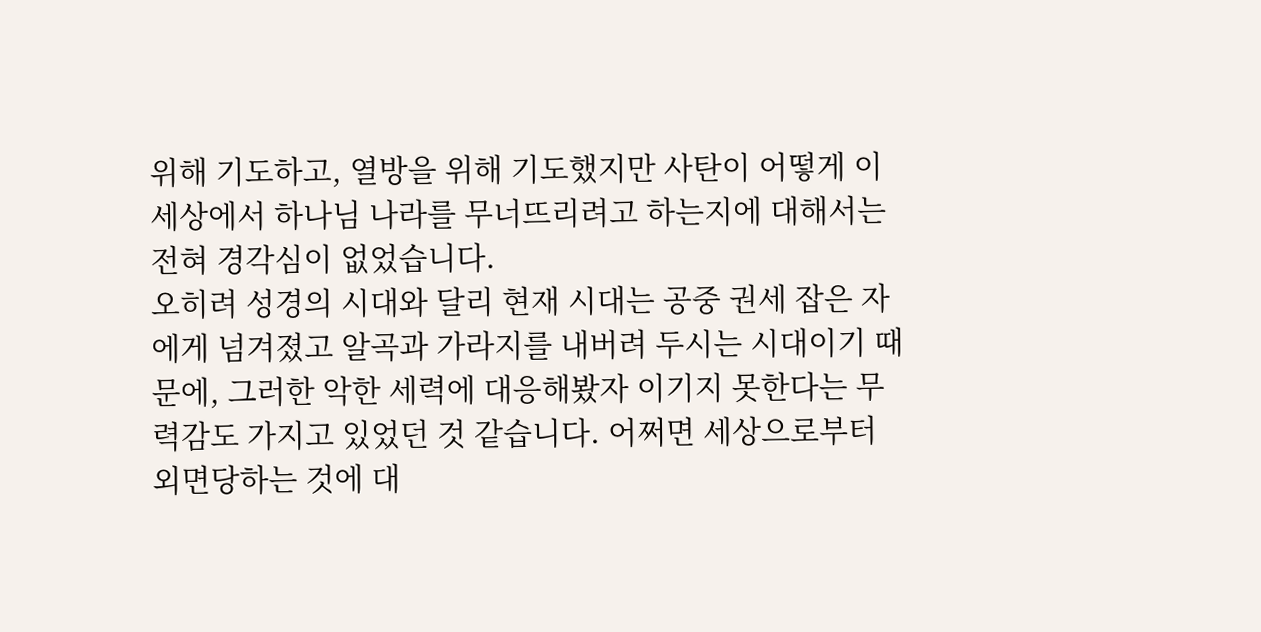위해 기도하고, 열방을 위해 기도했지만 사탄이 어떻게 이 세상에서 하나님 나라를 무너뜨리려고 하는지에 대해서는 전혀 경각심이 없었습니다.
오히려 성경의 시대와 달리 현재 시대는 공중 권세 잡은 자에게 넘겨졌고 알곡과 가라지를 내버려 두시는 시대이기 때문에, 그러한 악한 세력에 대응해봤자 이기지 못한다는 무력감도 가지고 있었던 것 같습니다. 어쩌면 세상으로부터 외면당하는 것에 대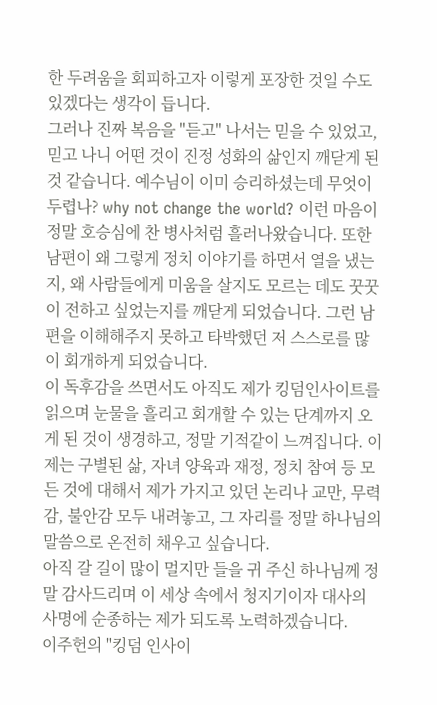한 두려움을 회피하고자 이렇게 포장한 것일 수도 있겠다는 생각이 듭니다.
그러나 진짜 복음을 "듣고" 나서는 믿을 수 있었고, 믿고 나니 어떤 것이 진정 성화의 삶인지 깨닫게 된 것 같습니다. 예수님이 이미 승리하셨는데 무엇이 두렵나? why not change the world? 이런 마음이 정말 호승심에 찬 병사처럼 흘러나왔습니다. 또한 남편이 왜 그렇게 정치 이야기를 하면서 열을 냈는지, 왜 사람들에게 미움을 살지도 모르는 데도 꿋꿋이 전하고 싶었는지를 깨닫게 되었습니다. 그런 남편을 이해해주지 못하고 타박했던 저 스스로를 많이 회개하게 되었습니다.
이 독후감을 쓰면서도 아직도 제가 킹덤인사이트를 읽으며 눈물을 흘리고 회개할 수 있는 단계까지 오게 된 것이 생경하고, 정말 기적같이 느껴집니다. 이제는 구별된 삶, 자녀 양육과 재정, 정치 참여 등 모든 것에 대해서 제가 가지고 있던 논리나 교만, 무력감, 불안감 모두 내려놓고, 그 자리를 정말 하나님의 말씀으로 온전히 채우고 싶습니다.
아직 갈 길이 많이 멀지만 들을 귀 주신 하나님께 정말 감사드리며 이 세상 속에서 청지기이자 대사의 사명에 순종하는 제가 되도록 노력하겠습니다.
이주헌의 "킹덤 인사이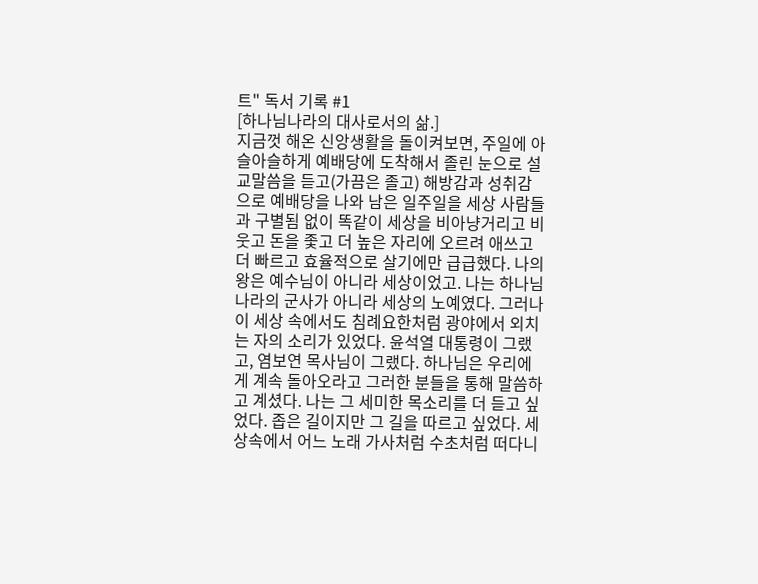트" 독서 기록 #1
[하나님나라의 대사로서의 삶.]
지금껏 해온 신앙생활을 돌이켜보면, 주일에 아슬아슬하게 예배당에 도착해서 졸린 눈으로 설교말씀을 듣고(가끔은 졸고) 해방감과 성취감으로 예배당을 나와 남은 일주일을 세상 사람들과 구별됨 없이 똑같이 세상을 비아냥거리고 비웃고 돈을 좇고 더 높은 자리에 오르려 애쓰고 더 빠르고 효율적으로 살기에만 급급했다. 나의 왕은 예수님이 아니라 세상이었고. 나는 하나님 나라의 군사가 아니라 세상의 노예였다. 그러나 이 세상 속에서도 침례요한처럼 광야에서 외치는 자의 소리가 있었다. 윤석열 대통령이 그랬고, 염보연 목사님이 그랬다. 하나님은 우리에게 계속 돌아오라고 그러한 분들을 통해 말씀하고 계셨다. 나는 그 세미한 목소리를 더 듣고 싶었다. 좁은 길이지만 그 길을 따르고 싶었다. 세상속에서 어느 노래 가사처럼 수초처럼 떠다니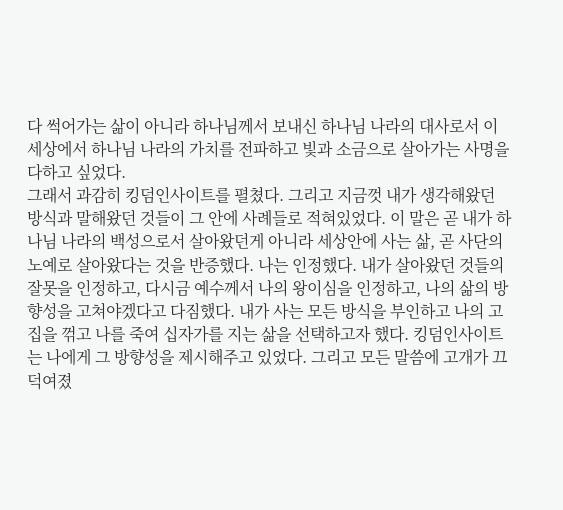다 썩어가는 삶이 아니라 하나님께서 보내신 하나님 나라의 대사로서 이 세상에서 하나님 나라의 가치를 전파하고 빛과 소금으로 살아가는 사명을 다하고 싶었다.
그래서 과감히 킹덤인사이트를 펼쳤다. 그리고 지금껏 내가 생각해왔던 방식과 말해왔던 것들이 그 안에 사례들로 적혀있었다. 이 말은 곧 내가 하나님 나라의 백성으로서 살아왔던게 아니라 세상안에 사는 삶, 곧 사단의 노예로 살아왔다는 것을 반증했다. 나는 인정했다. 내가 살아왔던 것들의 잘못을 인정하고, 다시금 예수께서 나의 왕이심을 인정하고, 나의 삶의 방향성을 고쳐야겠다고 다짐했다. 내가 사는 모든 방식을 부인하고 나의 고집을 꺾고 나를 죽여 십자가를 지는 삶을 선택하고자 했다. 킹덤인사이트는 나에게 그 방향성을 제시해주고 있었다. 그리고 모든 말씀에 고개가 끄덕여졌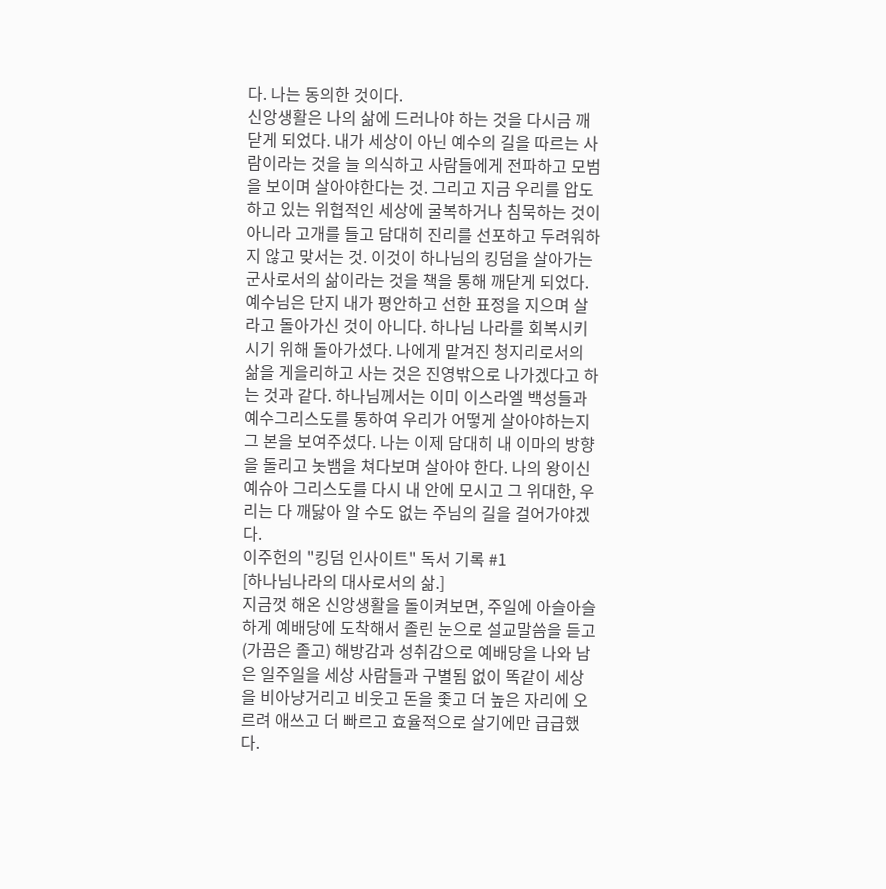다. 나는 동의한 것이다.
신앙생활은 나의 삶에 드러나야 하는 것을 다시금 깨닫게 되었다. 내가 세상이 아닌 예수의 길을 따르는 사람이라는 것을 늘 의식하고 사람들에게 전파하고 모범을 보이며 살아야한다는 것. 그리고 지금 우리를 압도하고 있는 위협적인 세상에 굴복하거나 침묵하는 것이 아니라 고개를 들고 담대히 진리를 선포하고 두려워하지 않고 맞서는 것. 이것이 하나님의 킹덤을 살아가는 군사로서의 삶이라는 것을 책을 통해 깨닫게 되었다.
예수님은 단지 내가 평안하고 선한 표정을 지으며 살라고 돌아가신 것이 아니다. 하나님 나라를 회복시키시기 위해 돌아가셨다. 나에게 맡겨진 청지리로서의 삶을 게을리하고 사는 것은 진영밖으로 나가겠다고 하는 것과 같다. 하나님께서는 이미 이스라엘 백성들과 예수그리스도를 통하여 우리가 어떻게 살아야하는지 그 본을 보여주셨다. 나는 이제 담대히 내 이마의 방향을 돌리고 놋뱀을 쳐다보며 살아야 한다. 나의 왕이신 예슈아 그리스도를 다시 내 안에 모시고 그 위대한, 우리는 다 깨닳아 알 수도 없는 주님의 길을 걸어가야겠다.
이주헌의 "킹덤 인사이트" 독서 기록 #1
[하나님나라의 대사로서의 삶.]
지금껏 해온 신앙생활을 돌이켜보면, 주일에 아슬아슬하게 예배당에 도착해서 졸린 눈으로 설교말씀을 듣고(가끔은 졸고) 해방감과 성취감으로 예배당을 나와 남은 일주일을 세상 사람들과 구별됨 없이 똑같이 세상을 비아냥거리고 비웃고 돈을 좇고 더 높은 자리에 오르려 애쓰고 더 빠르고 효율적으로 살기에만 급급했다.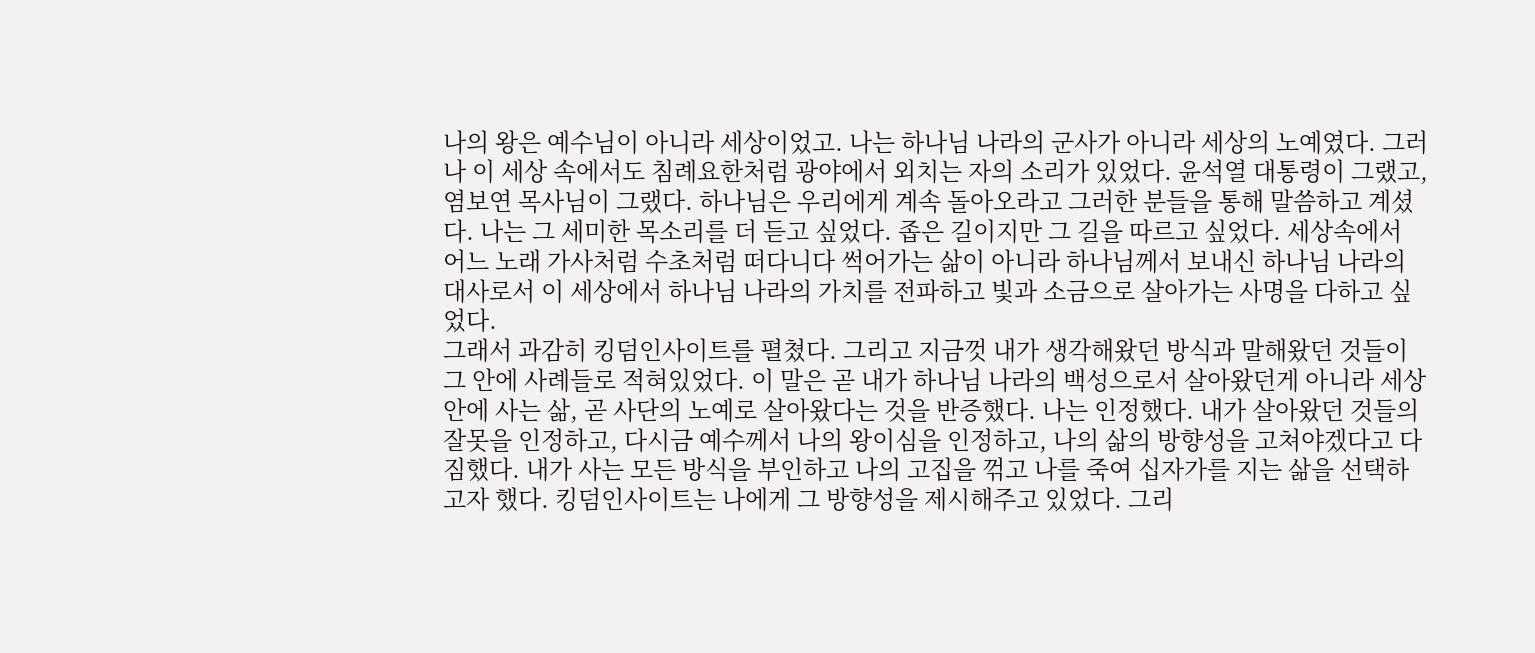나의 왕은 예수님이 아니라 세상이었고. 나는 하나님 나라의 군사가 아니라 세상의 노예였다. 그러나 이 세상 속에서도 침례요한처럼 광야에서 외치는 자의 소리가 있었다. 윤석열 대통령이 그랬고, 염보연 목사님이 그랬다. 하나님은 우리에게 계속 돌아오라고 그러한 분들을 통해 말씀하고 계셨다. 나는 그 세미한 목소리를 더 듣고 싶었다. 좁은 길이지만 그 길을 따르고 싶었다. 세상속에서 어느 노래 가사처럼 수초처럼 떠다니다 썩어가는 삶이 아니라 하나님께서 보내신 하나님 나라의 대사로서 이 세상에서 하나님 나라의 가치를 전파하고 빛과 소금으로 살아가는 사명을 다하고 싶었다.
그래서 과감히 킹덤인사이트를 펼쳤다. 그리고 지금껏 내가 생각해왔던 방식과 말해왔던 것들이 그 안에 사례들로 적혀있었다. 이 말은 곧 내가 하나님 나라의 백성으로서 살아왔던게 아니라 세상안에 사는 삶, 곧 사단의 노예로 살아왔다는 것을 반증했다. 나는 인정했다. 내가 살아왔던 것들의 잘못을 인정하고, 다시금 예수께서 나의 왕이심을 인정하고, 나의 삶의 방향성을 고쳐야겠다고 다짐했다. 내가 사는 모든 방식을 부인하고 나의 고집을 꺾고 나를 죽여 십자가를 지는 삶을 선택하고자 했다. 킹덤인사이트는 나에게 그 방향성을 제시해주고 있었다. 그리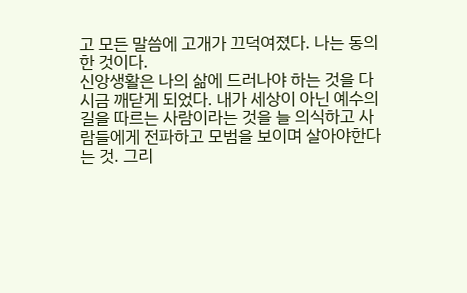고 모든 말씀에 고개가 끄덕여졌다. 나는 동의한 것이다.
신앙생활은 나의 삶에 드러나야 하는 것을 다시금 깨닫게 되었다. 내가 세상이 아닌 예수의 길을 따르는 사람이라는 것을 늘 의식하고 사람들에게 전파하고 모범을 보이며 살아야한다는 것. 그리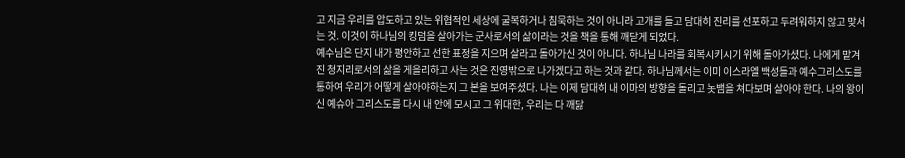고 지금 우리를 압도하고 있는 위협적인 세상에 굴복하거나 침묵하는 것이 아니라 고개를 들고 담대히 진리를 선포하고 두려워하지 않고 맞서는 것. 이것이 하나님의 킹덤을 살아가는 군사로서의 삶이라는 것을 책을 통해 깨닫게 되었다.
예수님은 단지 내가 평안하고 선한 표정을 지으며 살라고 돌아가신 것이 아니다. 하나님 나라를 회복시키시기 위해 돌아가셨다. 나에게 맡겨진 청지리로서의 삶을 게을리하고 사는 것은 진영밖으로 나가겠다고 하는 것과 같다. 하나님께서는 이미 이스라엘 백성들과 예수그리스도를 통하여 우리가 어떻게 살아야하는지 그 본을 보여주셨다. 나는 이제 담대히 내 이마의 방향을 돌리고 놋뱀을 쳐다보며 살아야 한다. 나의 왕이신 예슈아 그리스도를 다시 내 안에 모시고 그 위대한, 우리는 다 깨닳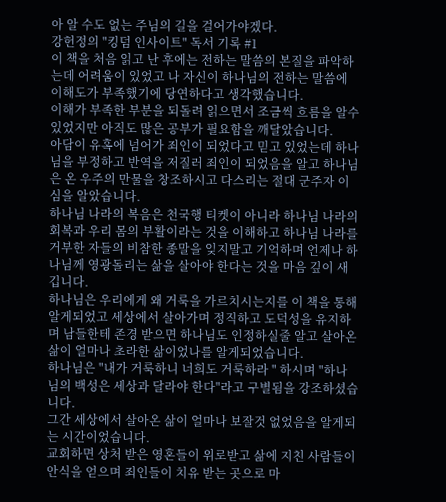아 알 수도 없는 주님의 길을 걸어가야겠다.
강헌정의 "킹덤 인사이트" 독서 기록 #1
이 책을 처음 읽고 난 후에는 전하는 말씀의 본질을 파악하는데 어려움이 있었고 나 자신이 하나님의 전하는 말씀에 이해도가 부족했기에 당연하다고 생각했습니다.
이해가 부족한 부분을 되돌려 읽으면서 조금씩 흐름을 알수 있었지만 아직도 많은 공부가 필요함을 깨달았습니다.
아담이 유혹에 넘어가 죄인이 되었다고 믿고 있었는데 하나님을 부정하고 반역을 저질러 죄인이 되었음을 알고 하나님은 온 우주의 만물을 창조하시고 다스리는 절대 군주자 이심을 알았습니다.
하나님 나라의 복음은 천국행 티켓이 아니라 하나님 나라의 회복과 우리 몸의 부활이라는 것을 이해하고 하나님 나라를 거부한 자들의 비참한 종말을 잊지말고 기억하며 언제나 하나님께 영광돌리는 삶을 살아야 한다는 것을 마음 깊이 새깁니다.
하나님은 우리에게 왜 거룩을 가르치시는지를 이 책을 통해 알게되었고 세상에서 살아가며 정직하고 도덕성을 유지하며 남들한테 존경 받으면 하나님도 인정하실줄 알고 살아온 삶이 얼마나 초라한 삶이었나를 알게되었습니다.
하나님은 "내가 거룩하니 너희도 거룩하라 " 하시며 "하나님의 백성은 세상과 달라야 한다"라고 구별됨을 강조하셨습니다.
그간 세상에서 살아온 삶이 얼마나 보잘것 없었음을 알게되는 시간이었습니다.
교회하면 상처 받은 영혼들이 위로받고 삶에 지친 사람들이 안식을 얻으며 죄인들이 치유 받는 곳으로 마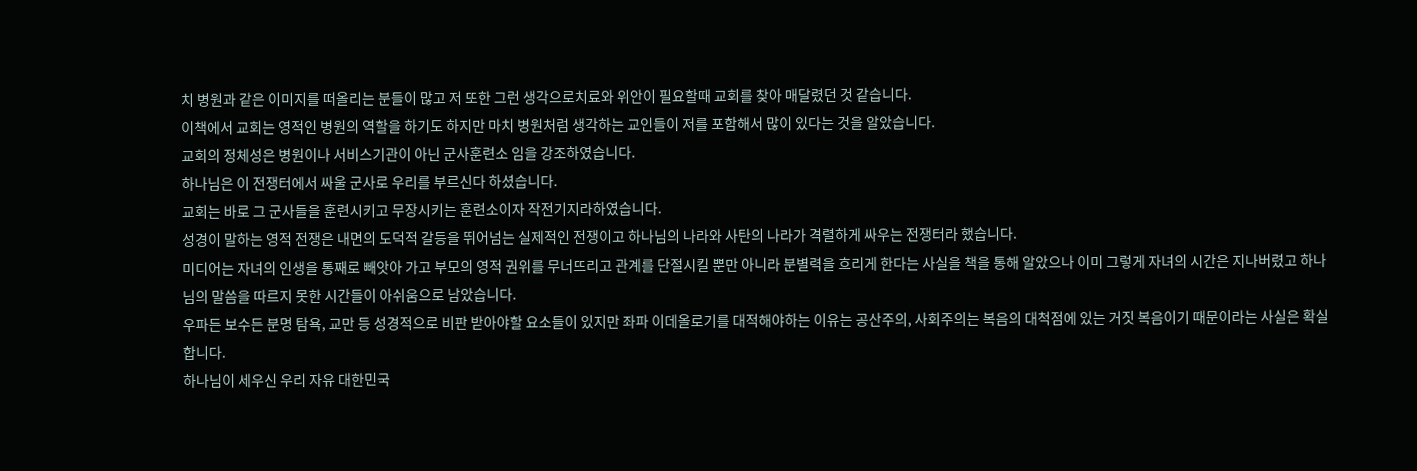치 병원과 같은 이미지를 떠올리는 분들이 많고 저 또한 그런 생각으로치료와 위안이 필요할때 교회를 찾아 매달렸던 것 같습니다.
이책에서 교회는 영적인 병원의 역할을 하기도 하지만 마치 병원처럼 생각하는 교인들이 저를 포함해서 많이 있다는 것을 알았습니다.
교회의 정체성은 병원이나 서비스기관이 아닌 군사훈련소 임을 강조하였습니다.
하나님은 이 전쟁터에서 싸울 군사로 우리를 부르신다 하셨습니다.
교회는 바로 그 군사들을 훈련시키고 무장시키는 훈련소이자 작전기지라하였습니다.
성경이 말하는 영적 전쟁은 내면의 도덕적 갈등을 뛰어넘는 실제적인 전쟁이고 하나님의 나라와 사탄의 나라가 격렬하게 싸우는 전쟁터라 했습니다.
미디어는 자녀의 인생을 통째로 빼앗아 가고 부모의 영적 권위를 무너뜨리고 관계를 단절시킬 뿐만 아니라 분별력을 흐리게 한다는 사실을 책을 통해 알았으나 이미 그렇게 자녀의 시간은 지나버렸고 하나님의 말씀을 따르지 못한 시간들이 아쉬움으로 남았습니다.
우파든 보수든 분명 탐욕, 교만 등 성경적으로 비판 받아야할 요소들이 있지만 좌파 이데올로기를 대적해야하는 이유는 공산주의, 사회주의는 복음의 대척점에 있는 거짓 복음이기 때문이라는 사실은 확실합니다.
하나님이 세우신 우리 자유 대한민국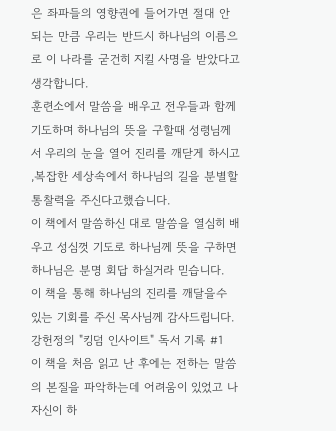은 좌파들의 영향권에 들어가면 절대 안되는 만큼 우리는 반드시 하나님의 이름으로 이 나라를 굳건히 지킬 사명을 받았다고 생각합니다.
훈련소에서 말씀을 배우고 전우들과 함께 기도하며 하나님의 뜻을 구할때 성령님께서 우리의 눈을 열어 진리를 깨닫게 하시고 ,복잡한 세상속에서 하나님의 길을 분별할 통찰력을 주신다고했습니다.
이 책에서 말씀하신 대로 말씀을 열심히 배우고 성심껏 기도로 하나님께 뜻을 구하면 하나님은 분명 회답 하실거라 믿습니다.
이 책을 통해 하나님의 진리를 깨달을수 있는 기회를 주신 목사님께 감사드립니다.
강헌정의 "킹덤 인사이트" 독서 기록 #1
이 책을 처음 읽고 난 후에는 전하는 말씀의 본질을 파악하는데 어려움이 있었고 나 자신이 하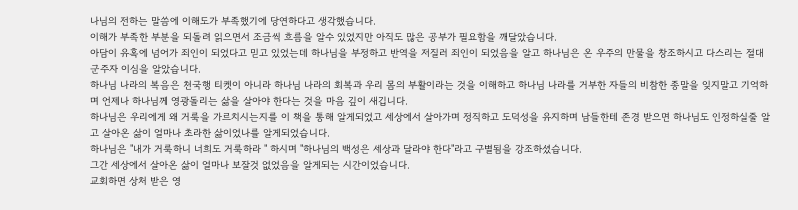나님의 전하는 말씀에 이해도가 부족했기에 당연하다고 생각했습니다.
이해가 부족한 부분을 되돌려 읽으면서 조금씩 흐름을 알수 있었지만 아직도 많은 공부가 필요함을 깨달았습니다.
아담이 유혹에 넘어가 죄인이 되었다고 믿고 있었는데 하나님을 부정하고 반역을 저질러 죄인이 되었음을 알고 하나님은 온 우주의 만물을 창조하시고 다스리는 절대 군주자 이심을 알았습니다.
하나님 나라의 복음은 천국행 티켓이 아니라 하나님 나라의 회복과 우리 몸의 부활이라는 것을 이해하고 하나님 나라를 거부한 자들의 비참한 종말을 잊지말고 기억하며 언제나 하나님께 영광돌리는 삶을 살아야 한다는 것을 마음 깊이 새깁니다.
하나님은 우리에게 왜 거룩을 가르치시는지를 이 책을 통해 알게되었고 세상에서 살아가며 정직하고 도덕성을 유지하며 남들한테 존경 받으면 하나님도 인정하실줄 알고 살아온 삶이 얼마나 초라한 삶이었나를 알게되었습니다.
하나님은 "내가 거룩하니 너희도 거룩하라 " 하시며 "하나님의 백성은 세상과 달라야 한다"라고 구별됨을 강조하셨습니다.
그간 세상에서 살아온 삶이 얼마나 보잘것 없었음을 알게되는 시간이었습니다.
교회하면 상처 받은 영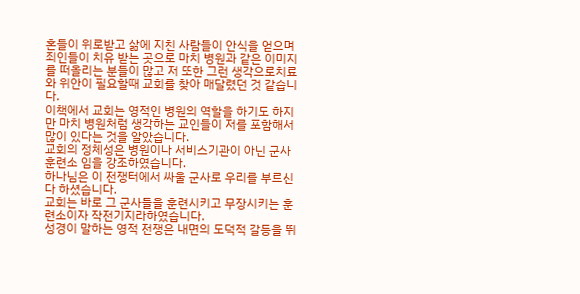혼들이 위로받고 삶에 지친 사람들이 안식을 얻으며 죄인들이 치유 받는 곳으로 마치 병원과 같은 이미지를 떠올리는 분들이 많고 저 또한 그런 생각으로치료와 위안이 필요할때 교회를 찾아 매달렸던 것 같습니다.
이책에서 교회는 영적인 병원의 역할을 하기도 하지만 마치 병원처럼 생각하는 교인들이 저를 포함해서 많이 있다는 것을 알았습니다.
교회의 정체성은 병원이나 서비스기관이 아닌 군사훈련소 임을 강조하였습니다.
하나님은 이 전쟁터에서 싸울 군사로 우리를 부르신다 하셨습니다.
교회는 바로 그 군사들을 훈련시키고 무장시키는 훈련소이자 작전기지라하였습니다.
성경이 말하는 영적 전쟁은 내면의 도덕적 갈등을 뛰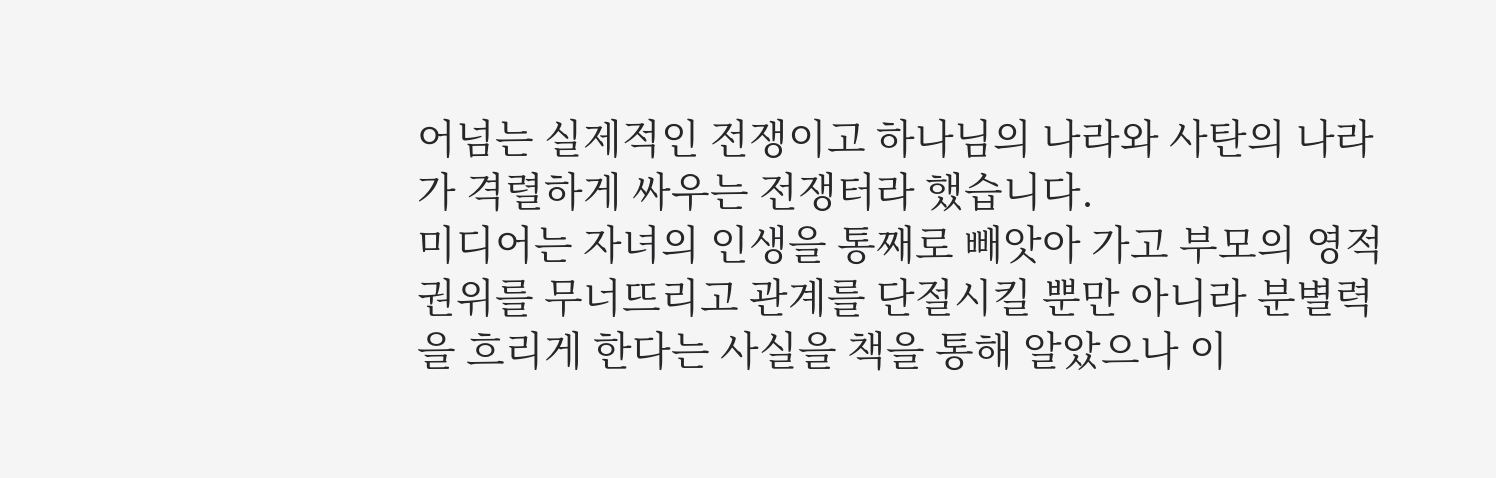어넘는 실제적인 전쟁이고 하나님의 나라와 사탄의 나라가 격렬하게 싸우는 전쟁터라 했습니다.
미디어는 자녀의 인생을 통째로 빼앗아 가고 부모의 영적 권위를 무너뜨리고 관계를 단절시킬 뿐만 아니라 분별력을 흐리게 한다는 사실을 책을 통해 알았으나 이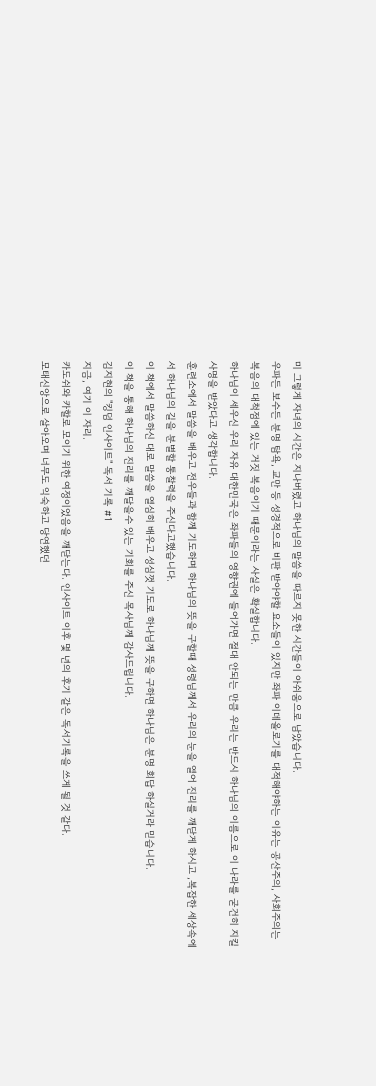미 그렇게 자녀의 시간은 지나버렸고 하나님의 말씀을 따르지 못한 시간들이 아쉬움으로 남았습니다.
우파든 보수든 분명 탐욕, 교만 등 성경적으로 비판 받아야할 요소들이 있지만 좌파 이데올로기를 대적해야하는 이유는 공산주의, 사회주의는 복음의 대척점에 있는 거짓 복음이기 때문이라는 사실은 확실합니다.
하나님이 세우신 우리 자유 대한민국은 좌파들의 영향권에 들어가면 절대 안되는 만큼 우리는 반드시 하나님의 이름으로 이 나라를 굳건히 지킬 사명을 받았다고 생각합니다.
훈련소에서 말씀을 배우고 전우들과 함께 기도하며 하나님의 뜻을 구할때 성령님께서 우리의 눈을 열어 진리를 깨닫게 하시고 ,복잡한 세상속에서 하나님의 길을 분별할 통찰력을 주신다고했습니다.
이 책에서 말씀하신 대로 말씀을 열심히 배우고 성심껏 기도로 하나님께 뜻을 구하면 하나님은 분명 회답 하실거라 믿습니다.
이 책을 통해 하나님의 진리를 깨달을수 있는 기회를 주신 목사님께 감사드립니다.
김지현의 "킹덤 인사이트" 독서 기록 #1
지금, 여기 이 자리.
카도쉬와 카할로 모이기 위한 여정이었음을 깨닫는다. 인사이트 이후 몇 년의 후기 같은 독서기록을 쓰게 될 것 같다.
모태신앙으로 살아오며 너무도 익숙하고 당연했던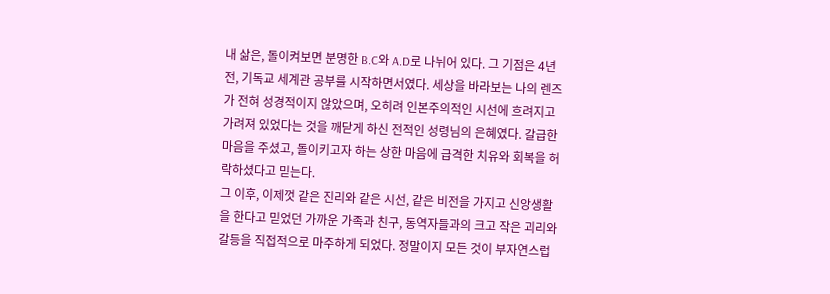내 삶은, 돌이켜보면 분명한 B.C와 A.D로 나뉘어 있다. 그 기점은 4년 전, 기독교 세계관 공부를 시작하면서였다. 세상을 바라보는 나의 렌즈가 전혀 성경적이지 않았으며, 오히려 인본주의적인 시선에 흐려지고 가려져 있었다는 것을 깨닫게 하신 전적인 성령님의 은혜였다. 갈급한 마음을 주셨고, 돌이키고자 하는 상한 마음에 급격한 치유와 회복을 허락하셨다고 믿는다.
그 이후, 이제껏 같은 진리와 같은 시선, 같은 비전을 가지고 신앙생활을 한다고 믿었던 가까운 가족과 친구, 동역자들과의 크고 작은 괴리와 갈등을 직접적으로 마주하게 되었다. 정말이지 모든 것이 부자연스럽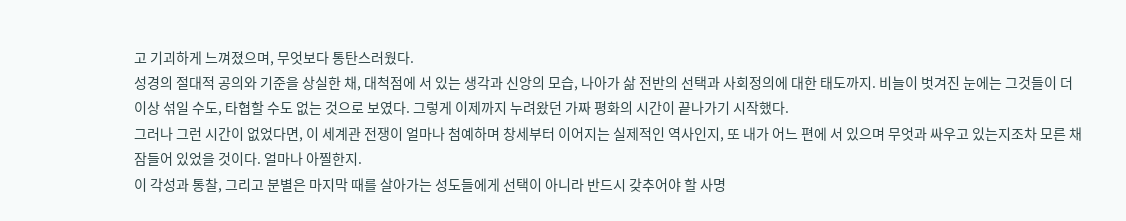고 기괴하게 느껴졌으며, 무엇보다 통탄스러웠다.
성경의 절대적 공의와 기준을 상실한 채, 대척점에 서 있는 생각과 신앙의 모습, 나아가 삶 전반의 선택과 사회정의에 대한 태도까지. 비늘이 벗겨진 눈에는 그것들이 더 이상 섞일 수도, 타협할 수도 없는 것으로 보였다. 그렇게 이제까지 누려왔던 가짜 평화의 시간이 끝나가기 시작했다.
그러나 그런 시간이 없었다면, 이 세계관 전쟁이 얼마나 첨예하며 창세부터 이어지는 실제적인 역사인지, 또 내가 어느 편에 서 있으며 무엇과 싸우고 있는지조차 모른 채 잠들어 있었을 것이다. 얼마나 아찔한지.
이 각성과 통찰, 그리고 분별은 마지막 때를 살아가는 성도들에게 선택이 아니라 반드시 갖추어야 할 사명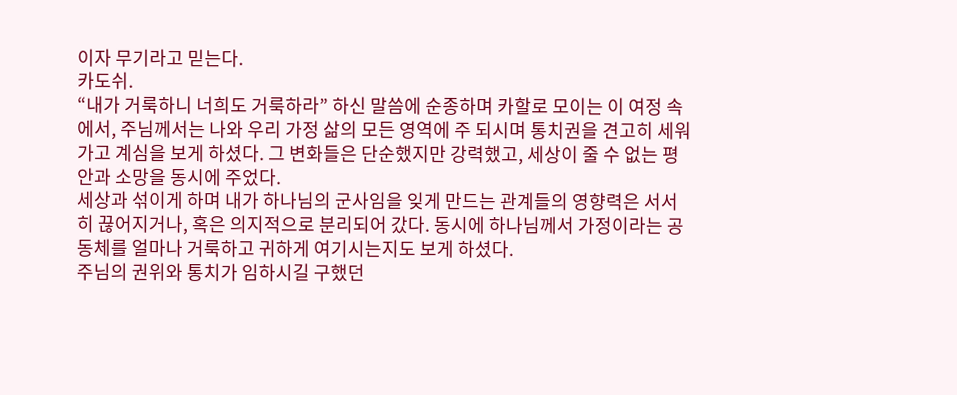이자 무기라고 믿는다.
카도쉬.
“내가 거룩하니 너희도 거룩하라” 하신 말씀에 순종하며 카할로 모이는 이 여정 속에서, 주님께서는 나와 우리 가정 삶의 모든 영역에 주 되시며 통치권을 견고히 세워가고 계심을 보게 하셨다. 그 변화들은 단순했지만 강력했고, 세상이 줄 수 없는 평안과 소망을 동시에 주었다.
세상과 섞이게 하며 내가 하나님의 군사임을 잊게 만드는 관계들의 영향력은 서서히 끊어지거나, 혹은 의지적으로 분리되어 갔다. 동시에 하나님께서 가정이라는 공동체를 얼마나 거룩하고 귀하게 여기시는지도 보게 하셨다.
주님의 권위와 통치가 임하시길 구했던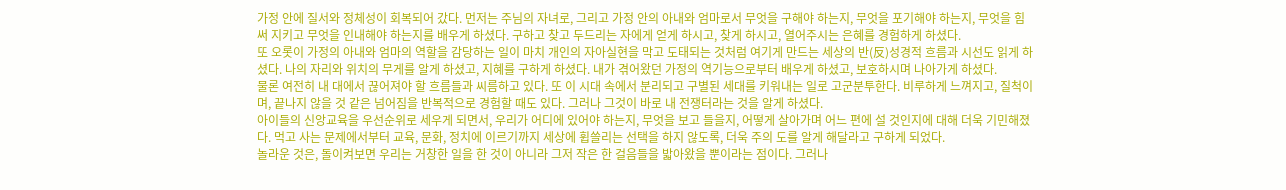가정 안에 질서와 정체성이 회복되어 갔다. 먼저는 주님의 자녀로, 그리고 가정 안의 아내와 엄마로서 무엇을 구해야 하는지, 무엇을 포기해야 하는지, 무엇을 힘써 지키고 무엇을 인내해야 하는지를 배우게 하셨다. 구하고 찾고 두드리는 자에게 얻게 하시고, 찾게 하시고, 열어주시는 은혜를 경험하게 하셨다.
또 오롯이 가정의 아내와 엄마의 역할을 감당하는 일이 마치 개인의 자아실현을 막고 도태되는 것처럼 여기게 만드는 세상의 반(反)성경적 흐름과 시선도 읽게 하셨다. 나의 자리와 위치의 무게를 알게 하셨고, 지혜를 구하게 하셨다. 내가 겪어왔던 가정의 역기능으로부터 배우게 하셨고, 보호하시며 나아가게 하셨다.
물론 여전히 내 대에서 끊어져야 할 흐름들과 씨름하고 있다. 또 이 시대 속에서 분리되고 구별된 세대를 키워내는 일로 고군분투한다. 비루하게 느껴지고, 질척이며, 끝나지 않을 것 같은 넘어짐을 반복적으로 경험할 때도 있다. 그러나 그것이 바로 내 전쟁터라는 것을 알게 하셨다.
아이들의 신앙교육을 우선순위로 세우게 되면서, 우리가 어디에 있어야 하는지, 무엇을 보고 들을지, 어떻게 살아가며 어느 편에 설 것인지에 대해 더욱 기민해졌다. 먹고 사는 문제에서부터 교육, 문화, 정치에 이르기까지 세상에 휩쓸리는 선택을 하지 않도록, 더욱 주의 도를 알게 해달라고 구하게 되었다.
놀라운 것은, 돌이켜보면 우리는 거창한 일을 한 것이 아니라 그저 작은 한 걸음들을 밟아왔을 뿐이라는 점이다. 그러나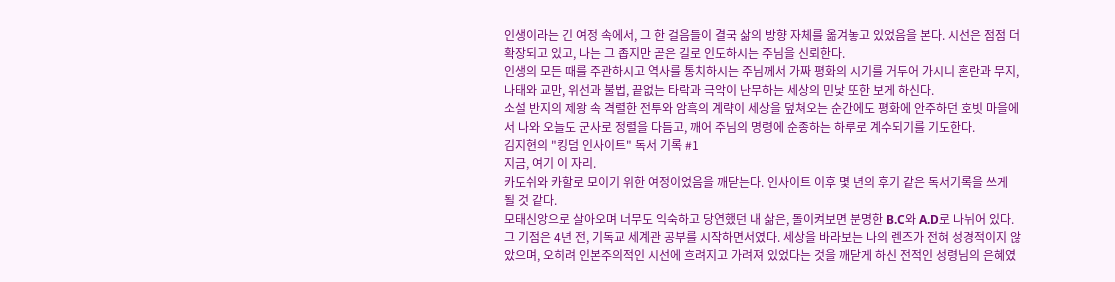인생이라는 긴 여정 속에서, 그 한 걸음들이 결국 삶의 방향 자체를 옮겨놓고 있었음을 본다. 시선은 점점 더 확장되고 있고, 나는 그 좁지만 곧은 길로 인도하시는 주님을 신뢰한다.
인생의 모든 때를 주관하시고 역사를 통치하시는 주님께서 가짜 평화의 시기를 거두어 가시니 혼란과 무지, 나태와 교만, 위선과 불법, 끝없는 타락과 극악이 난무하는 세상의 민낯 또한 보게 하신다.
소설 반지의 제왕 속 격렬한 전투와 암흑의 계략이 세상을 덮쳐오는 순간에도 평화에 안주하던 호빗 마을에서 나와 오늘도 군사로 정렬을 다듬고, 깨어 주님의 명령에 순종하는 하루로 계수되기를 기도한다.
김지현의 "킹덤 인사이트" 독서 기록 #1
지금, 여기 이 자리.
카도쉬와 카할로 모이기 위한 여정이었음을 깨닫는다. 인사이트 이후 몇 년의 후기 같은 독서기록을 쓰게 될 것 같다.
모태신앙으로 살아오며 너무도 익숙하고 당연했던 내 삶은, 돌이켜보면 분명한 B.C와 A.D로 나뉘어 있다. 그 기점은 4년 전, 기독교 세계관 공부를 시작하면서였다. 세상을 바라보는 나의 렌즈가 전혀 성경적이지 않았으며, 오히려 인본주의적인 시선에 흐려지고 가려져 있었다는 것을 깨닫게 하신 전적인 성령님의 은혜였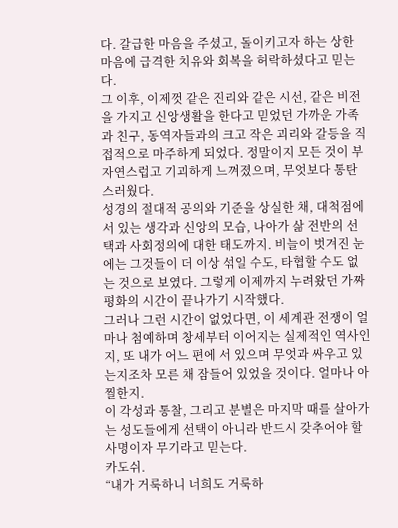다. 갈급한 마음을 주셨고, 돌이키고자 하는 상한 마음에 급격한 치유와 회복을 허락하셨다고 믿는다.
그 이후, 이제껏 같은 진리와 같은 시선, 같은 비전을 가지고 신앙생활을 한다고 믿었던 가까운 가족과 친구, 동역자들과의 크고 작은 괴리와 갈등을 직접적으로 마주하게 되었다. 정말이지 모든 것이 부자연스럽고 기괴하게 느껴졌으며, 무엇보다 통탄스러웠다.
성경의 절대적 공의와 기준을 상실한 채, 대척점에 서 있는 생각과 신앙의 모습, 나아가 삶 전반의 선택과 사회정의에 대한 태도까지. 비늘이 벗겨진 눈에는 그것들이 더 이상 섞일 수도, 타협할 수도 없는 것으로 보였다. 그렇게 이제까지 누려왔던 가짜 평화의 시간이 끝나가기 시작했다.
그러나 그런 시간이 없었다면, 이 세계관 전쟁이 얼마나 첨예하며 창세부터 이어지는 실제적인 역사인지, 또 내가 어느 편에 서 있으며 무엇과 싸우고 있는지조차 모른 채 잠들어 있었을 것이다. 얼마나 아찔한지.
이 각성과 통찰, 그리고 분별은 마지막 때를 살아가는 성도들에게 선택이 아니라 반드시 갖추어야 할 사명이자 무기라고 믿는다.
카도쉬.
“내가 거룩하니 너희도 거룩하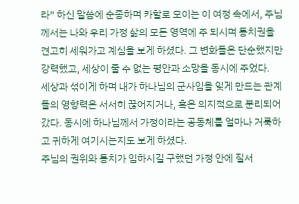라” 하신 말씀에 순종하며 카할로 모이는 이 여정 속에서, 주님께서는 나와 우리 가정 삶의 모든 영역에 주 되시며 통치권을 견고히 세워가고 계심을 보게 하셨다. 그 변화들은 단순했지만 강력했고, 세상이 줄 수 없는 평안과 소망을 동시에 주었다.
세상과 섞이게 하며 내가 하나님의 군사임을 잊게 만드는 관계들의 영향력은 서서히 끊어지거나, 혹은 의지적으로 분리되어 갔다. 동시에 하나님께서 가정이라는 공동체를 얼마나 거룩하고 귀하게 여기시는지도 보게 하셨다.
주님의 권위와 통치가 임하시길 구했던 가정 안에 질서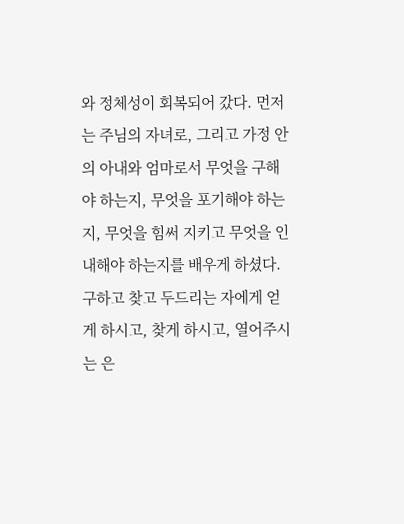와 정체성이 회복되어 갔다. 먼저는 주님의 자녀로, 그리고 가정 안의 아내와 엄마로서 무엇을 구해야 하는지, 무엇을 포기해야 하는지, 무엇을 힘써 지키고 무엇을 인내해야 하는지를 배우게 하셨다. 구하고 찾고 두드리는 자에게 얻게 하시고, 찾게 하시고, 열어주시는 은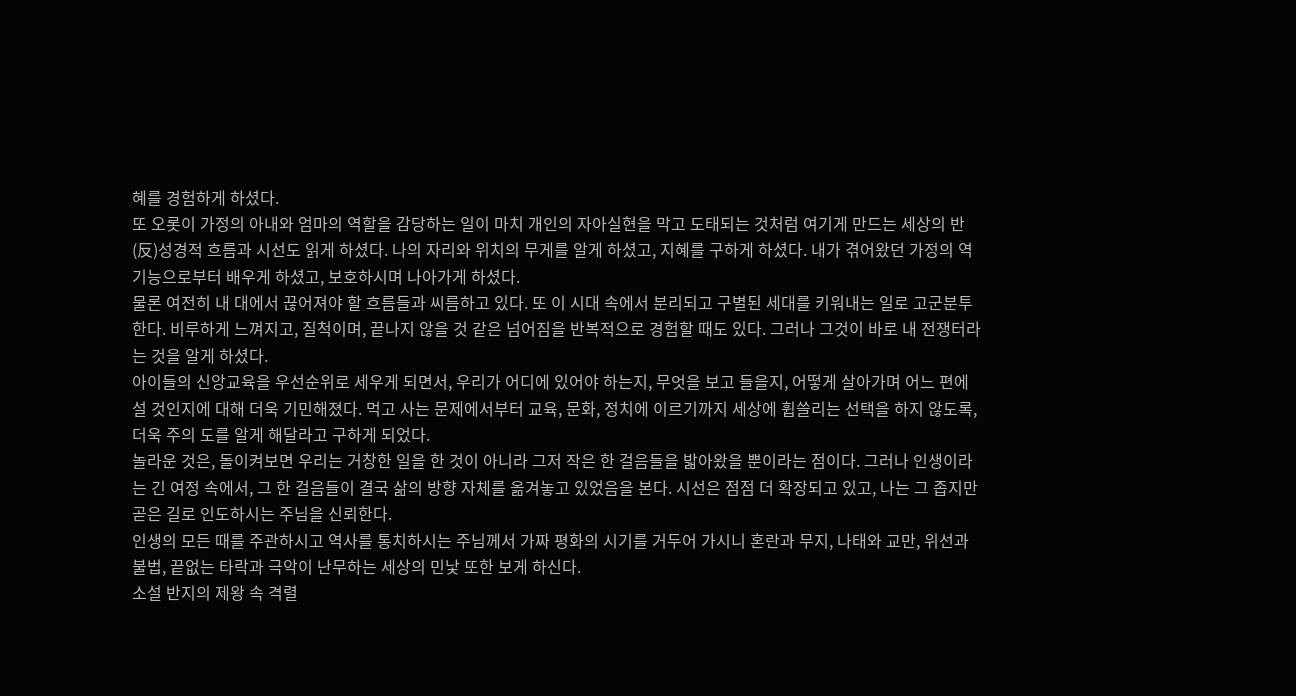혜를 경험하게 하셨다.
또 오롯이 가정의 아내와 엄마의 역할을 감당하는 일이 마치 개인의 자아실현을 막고 도태되는 것처럼 여기게 만드는 세상의 반(反)성경적 흐름과 시선도 읽게 하셨다. 나의 자리와 위치의 무게를 알게 하셨고, 지혜를 구하게 하셨다. 내가 겪어왔던 가정의 역기능으로부터 배우게 하셨고, 보호하시며 나아가게 하셨다.
물론 여전히 내 대에서 끊어져야 할 흐름들과 씨름하고 있다. 또 이 시대 속에서 분리되고 구별된 세대를 키워내는 일로 고군분투한다. 비루하게 느껴지고, 질척이며, 끝나지 않을 것 같은 넘어짐을 반복적으로 경험할 때도 있다. 그러나 그것이 바로 내 전쟁터라는 것을 알게 하셨다.
아이들의 신앙교육을 우선순위로 세우게 되면서, 우리가 어디에 있어야 하는지, 무엇을 보고 들을지, 어떻게 살아가며 어느 편에 설 것인지에 대해 더욱 기민해졌다. 먹고 사는 문제에서부터 교육, 문화, 정치에 이르기까지 세상에 휩쓸리는 선택을 하지 않도록, 더욱 주의 도를 알게 해달라고 구하게 되었다.
놀라운 것은, 돌이켜보면 우리는 거창한 일을 한 것이 아니라 그저 작은 한 걸음들을 밟아왔을 뿐이라는 점이다. 그러나 인생이라는 긴 여정 속에서, 그 한 걸음들이 결국 삶의 방향 자체를 옮겨놓고 있었음을 본다. 시선은 점점 더 확장되고 있고, 나는 그 좁지만 곧은 길로 인도하시는 주님을 신뢰한다.
인생의 모든 때를 주관하시고 역사를 통치하시는 주님께서 가짜 평화의 시기를 거두어 가시니 혼란과 무지, 나태와 교만, 위선과 불법, 끝없는 타락과 극악이 난무하는 세상의 민낯 또한 보게 하신다.
소설 반지의 제왕 속 격렬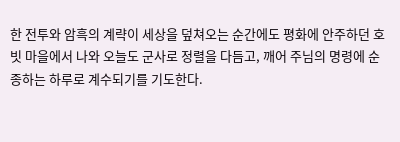한 전투와 암흑의 계략이 세상을 덮쳐오는 순간에도 평화에 안주하던 호빗 마을에서 나와 오늘도 군사로 정렬을 다듬고, 깨어 주님의 명령에 순종하는 하루로 계수되기를 기도한다.